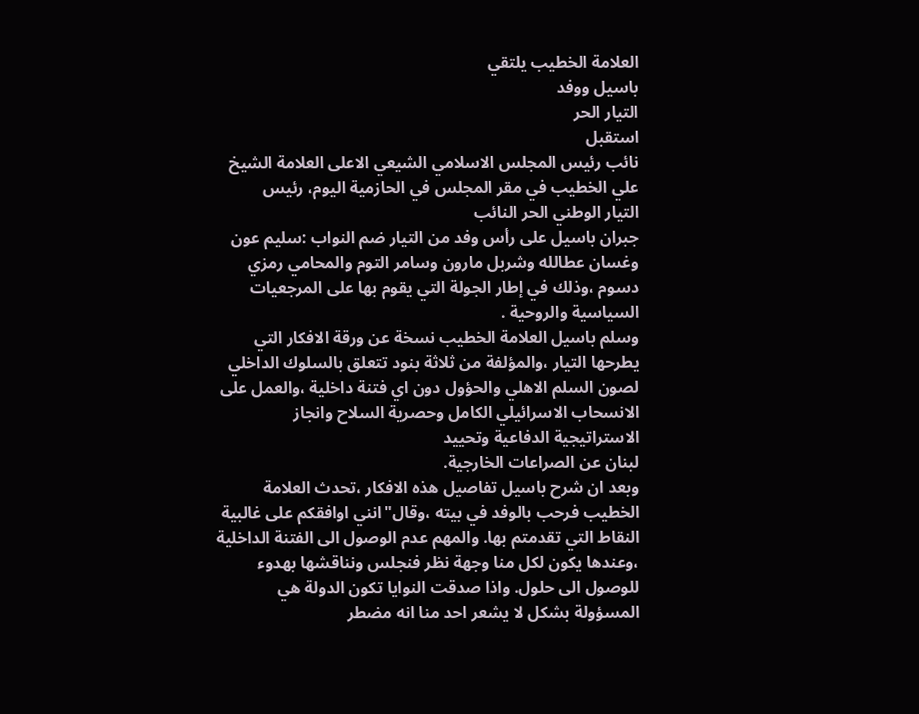العلامة الخطيب يلتقي
باسيل ووفد
التيار الحر
استقبل
نائب رئيس المجلس الاسلامي الشيعي الاعلى العلامة الشيخ علي الخطيب في مقر المجلس في الحازمية اليوم، رئيس
التيار الوطني الحر النائب
جبران باسيل على رأس وفد من التيار ضم النواب :سليم عون وغسان عطالله وشربل مارون وسامر التوم والمحامي رمزي دسوم ،وذلك في إطار الجولة التي يقوم بها على المرجعيات السياسية والروحية .
وسلم باسيل العلامة الخطيب نسخة عن ورقة الافكار التي يطرحها التيار ،والمؤلفة من ثلاثة بنود تتعلق بالسلوك الداخلي لصون السلم الاهلي والحؤول دون اي فتنة داخلية ،والعمل على الانسحاب الاسرائيلي الكامل وحصرية السلاح وانجاز الاستراتيجية الدفاعية وتحييد
لبنان عن الصراعات الخارجية.
وبعد ان شرح باسيل تفاصيل هذه الافكار ،تحدث العلامة الخطيب فرحب بالوفد في بيته ،وقال"انني اوافقكم على غالبية النقاط التي تقدمتم بها. والمهم عدم الوصول الى الفتنة الداخلية ،وعندها يكون لكل منا وجهة نظر فنجلس ونناقشها بهدوء للوصول الى حلول. واذا صدقت النوايا تكون الدولة هي المسؤولة بشكل لا يشعر احد منا انه مضطر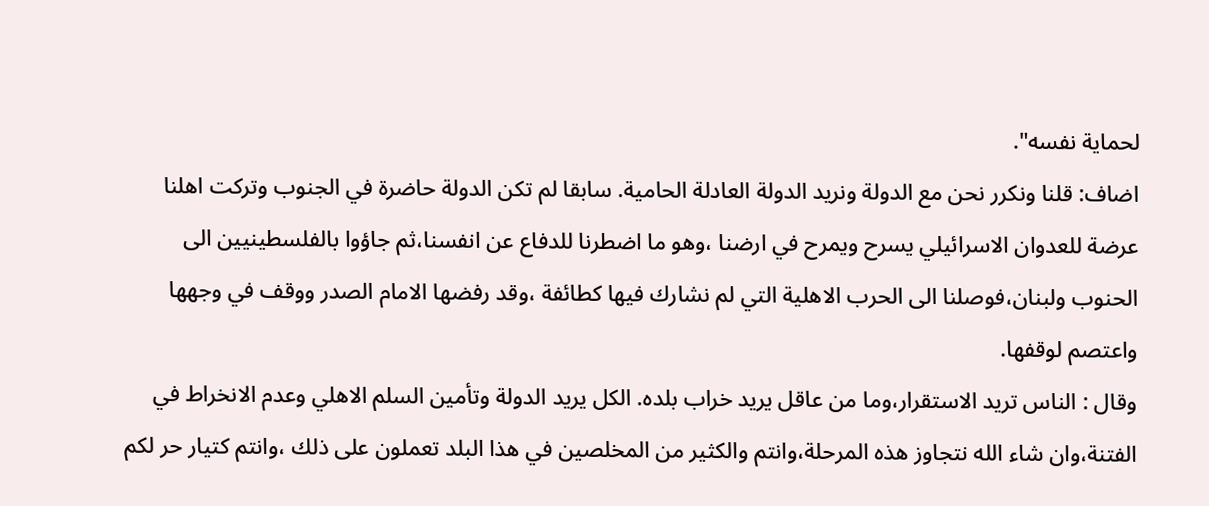لحماية نفسه".
اضاف: قلنا ونكرر نحن مع الدولة ونريد الدولة العادلة الحامية. سابقا لم تكن الدولة حاضرة في الجنوب وتركت اهلنا عرضة للعدوان الاسرائيلي يسرح ويمرح في ارضنا ،وهو ما اضطرنا للدفاع عن انفسنا،ثم جاؤوا بالفلسطينيين الى الحنوب ولبنان،فوصلنا الى الحرب الاهلية التي لم نشارك فيها كطائفة ،وقد رفضها الامام الصدر ووقف في وجهها واعتصم لوقفها.
وقال : الناس تريد الاستقرار،وما من عاقل يريد خراب بلده. الكل يريد الدولة وتأمين السلم الاهلي وعدم الانخراط في الفتنة،وان شاء الله نتجاوز هذه المرحلة،وانتم والكثير من المخلصين في هذا البلد تعملون على ذلك ،وانتم كتيار حر لكم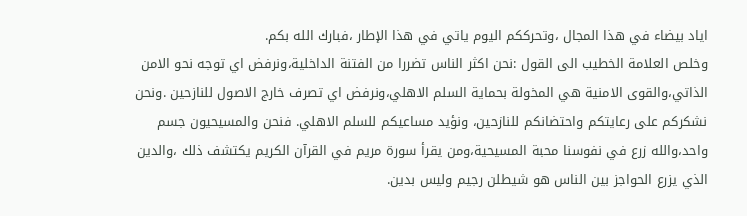اياد بيضاء في هذا المجال ،وتحرككم اليوم ياتي في هذا الإطار ،فبارك الله بكم.
وخلص العلامة الخطيب الى القول :نحن اكثر الناس تضررا من الفتنة الداخلية،ونرفض اي توجه نحو الامن الذاتي،والقوى الامنية هي المخولة بحماية السلم الاهلي،ونرفض اي تصرف خارج الاصول للنازحين .ونحن نشكركم على رعايتكم واحتضانكم للنازحين، ونؤيد مساعيكم للسلم الاهلي. فنحن والمسيحيون جسم واحد،والله زرع في نفوسنا محبة المسيحية،ومن يقرأ سورة مريم في القرآن الكريم يكتشف ذلك ،والدين الذي يزرع الحواجز بين الناس هو شيطلن رجيم وليس بدين.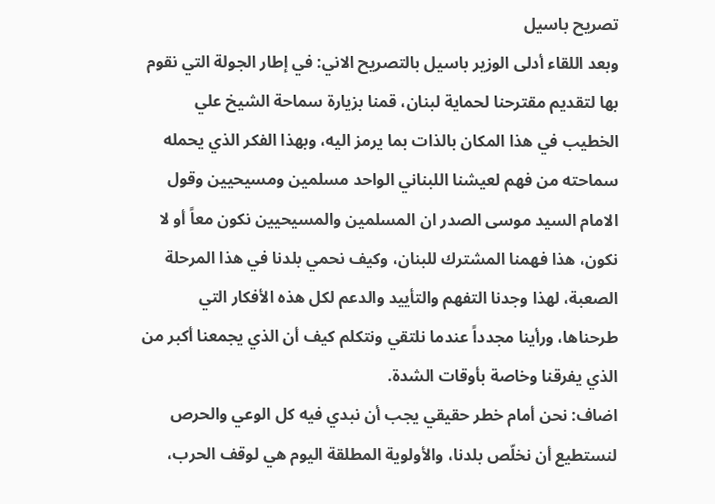تصريح باسيل
وبعد اللقاء أدلى الوزير باسيل بالتصريح الاني: في إطار الجولة التي نقوم بها لتقديم مقترحنا لحماية لبنان، قمنا بزيارة سماحة الشيخ علي الخطيب في هذا المكان بالذات بما يرمز اليه، وبهذا الفكر الذي يحمله سماحته من فهم لعيشنا اللبناني الواحد مسلمين ومسيحيين وقول الامام السيد موسى الصدر ان المسلمين والمسيحيين نكون معاً أو لا نكون، هذا فهمنا المشترك للبنان، وكيف نحمي بلدنا في هذا المرحلة الصعبة، لهذا وجدنا التفهم والتأييد والدعم لكل هذه الأفكار التي طرحناها، ورأينا مجدداً عندما نلتقي ونتكلم كيف أن الذي يجمعنا أكبر من الذي يفرقنا وخاصة بأوقات الشدة.
اضاف: نحن أمام خطر حقيقي يجب أن نبدي فيه كل الوعي والحرص لنستطيع أن نخلّص بلدنا، والأولوية المطلقة اليوم هي لوقف الحرب،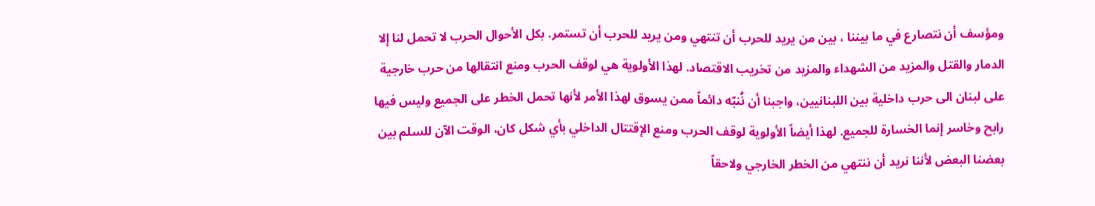ومؤسف أن نتصارع في ما بيننا ، بين من يريد للحرب أن تنتهي ومن يريد للحرب أن تستمر. بكل الأحوال الحرب لا تحمل لنا إلا الدمار والقتل والمزيد من الشهداء والمزيد من تخريب الاقتصاد. لهذا الأولوية هي لوقف الحرب ومنع انتقالها من حرب خارجية على لبنان الى حرب داخلية بين اللبنانيين، واجبنا أن نُنبّه دائماً ممن يسوق لهذا الأمر لأنها تحمل الخطر على الجميع وليس فيها رابح وخاسر إنما الخسارة للجميع. لهذا أيضاً الأولوية لوقف الحرب ومنع الإقتتال الداخلي بأي شكل كان، الوقت الآن للسلم بين بعضنا البعض لأننا نريد أن ننتهي من الخطر الخارجي ولاحقاً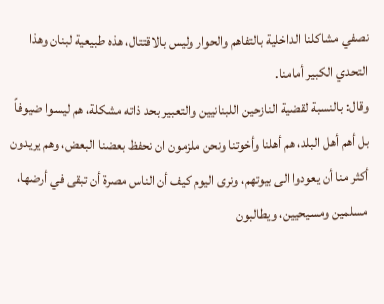نصفي مشاكلنا الداخلية بالتفاهم والحوار وليس بالاقتتال، هذه طبيعية لبنان وهذا التحدي الكبير أمامنا.
وقال: بالنسبة لقضية النازحين اللبنانيين والتعبير بحد ذاته مشكلة، هم ليسوا ضيوفاً بل أهم أهل البلد، هم أهلنا وأخوتنا ونحن ملزمون ان نحفظ بعضنا البعض، وهم يريدون أكثر منا أن يعودوا الى بيوتهم، ونرى اليوم كيف أن الناس مصرة أن تبقى في أرضها، مسلمين ومسيحيين، ويطالبون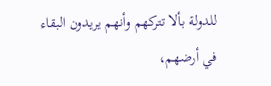للدولة بألا تتركهم وأنهم يريدون البقاء في أرضهم،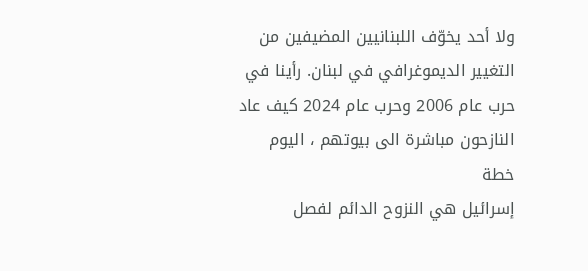ولا أحد يخوّف اللبنانيين المضيفين من التغيير الديموغرافي في لبنان. رأينا في حرب عام 2006 وحرب عام 2024 كيف عاد النازحون مباشرة الى بيوتهم ، اليوم خطة
إسرائيل هي النزوح الدائم لفصل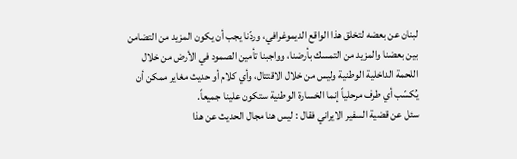لبنان عن بعضه لتخلق هذا الواقع الديموغرافي، وردّنا يجب أن يكون المزيد من التضامن بين بعضنا والمزيد من التمسك بأرضنا، وواجبنا تأمين الصمود في الأرض من خلال اللحمة الداخلية الوطنية وليس من خلال الاقتتال، وأي كلام أو حديث مغاير ممكن أن يُكسّب أي طرف مرحلياً إنما الخسارة الوطنية ستكون علينا جميعاً.
سئل عن قضية السفير الايراني فقال : ليس هنا مجال الحديث عن هذا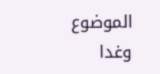الموضوع وغدا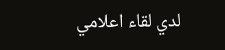لدي لقاء اعلامي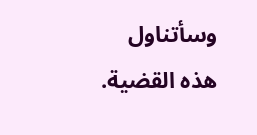وسأتناول هذه القضية.